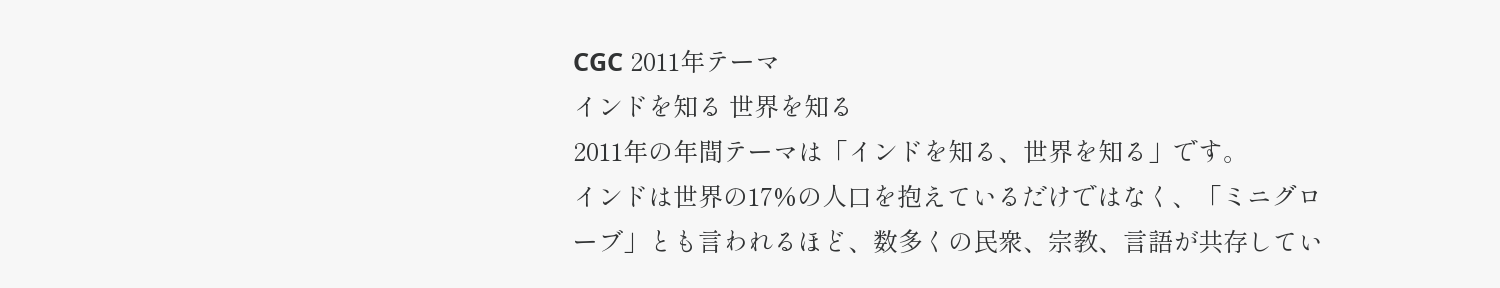CGC 2011年テーマ
インドを知る 世界を知る
2011年の年間テーマは「インドを知る、世界を知る」です。
インドは世界の17%の人口を抱えているだけではなく、「ミニグローブ」とも言われるほど、数多くの民衆、宗教、言語が共存してい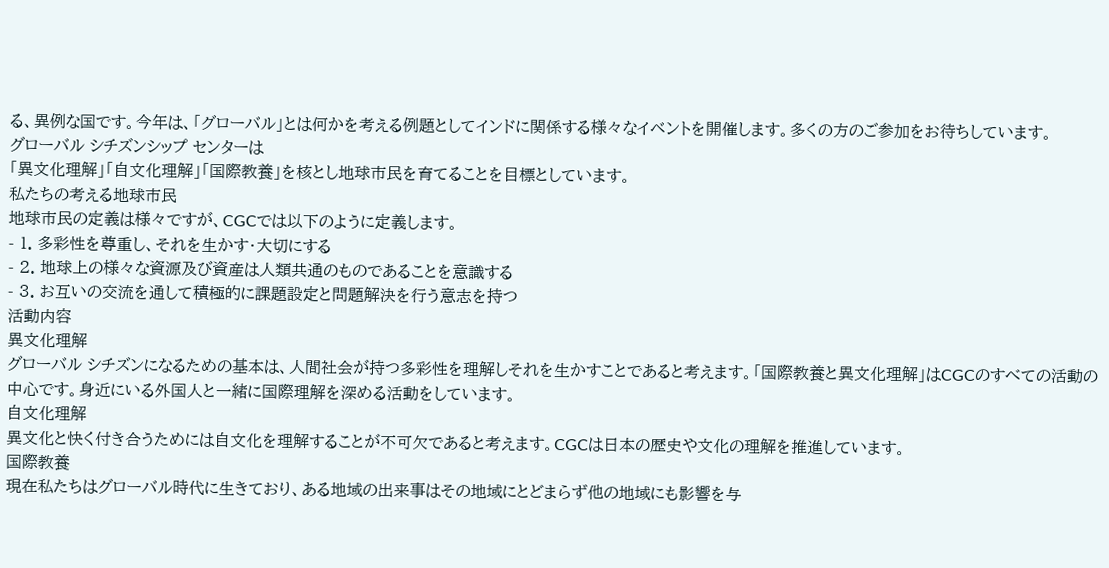る、異例な国です。今年は、「グローバル」とは何かを考える例題としてインドに関係する様々なイベントを開催します。多くの方のご参加をお待ちしています。
グローバル シチズンシップ センターは
「異文化理解」「自文化理解」「国際教養」を核とし地球市民を育てることを目標としています。
私たちの考える地球市民
地球市民の定義は様々ですが、CGCでは以下のように定義します。
- 1. 多彩性を尊重し、それを生かす・大切にする
- 2. 地球上の様々な資源及び資産は人類共通のものであることを意識する
- 3. お互いの交流を通して積極的に課題設定と問題解決を行う意志を持つ
活動内容
異文化理解
グローバル シチズンになるための基本は、人間社会が持つ多彩性を理解しそれを生かすことであると考えます。「国際教養と異文化理解」はCGCのすべての活動の中心です。身近にいる外国人と一緒に国際理解を深める活動をしています。
自文化理解
異文化と快く付き合うためには自文化を理解することが不可欠であると考えます。CGCは日本の歴史や文化の理解を推進しています。
国際教養
現在私たちはグローバル時代に生きており、ある地域の出来事はその地域にとどまらず他の地域にも影響を与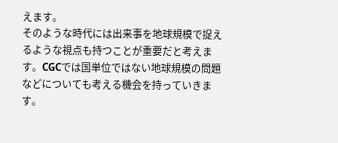えます。
そのような時代には出来事を地球規模で捉えるような視点も持つことが重要だと考えます。CGCでは国単位ではない地球規模の問題などについても考える機会を持っていきます。